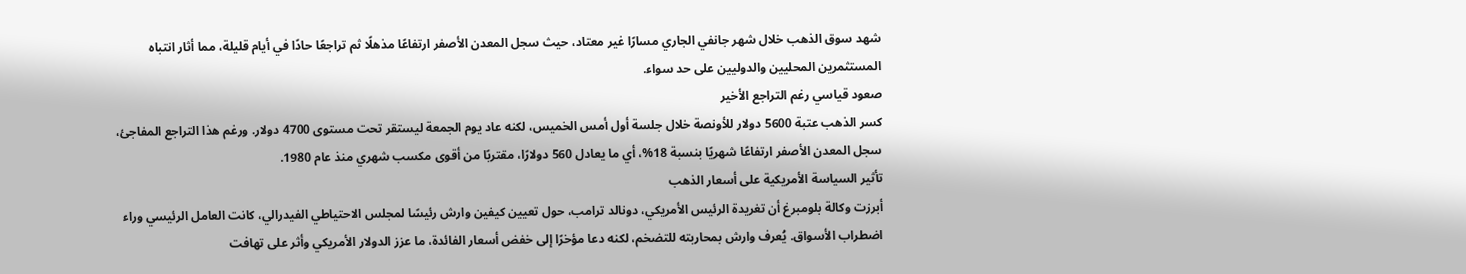شهد سوق الذهب خلال شهر جانفي الجاري مسارًا غير معتاد، حيث سجل المعدن الأصفر ارتفاعًا مذهلًا ثم تراجعًا حادًا في أيام قليلة، مما أثار انتباه المستثمرين المحليين والدوليين على حد سواء.
صعود قياسي رغم التراجع الأخير
كسر الذهب عتبة 5600 دولار للأونصة خلال جلسة أول أمس الخميس، لكنه عاد يوم الجمعة ليستقر تحت مستوى 4700 دولار. ورغم هذا التراجع المفاجئ، سجل المعدن الأصفر ارتفاعًا شهريًا بنسبة 18%، أي ما يعادل 560 دولارًا، مقتربًا من أقوى مكسب شهري منذ عام 1980.
تأثير السياسة الأمريكية على أسعار الذهب
أبرزت وكالة بلومبرغ أن تغريدة الرئيس الأمريكي، دونالد ترامب، حول تعيين كيفين وارش رئيسًا لمجلس الاحتياطي الفيدرالي، كانت العامل الرئيسي وراء اضطراب الأسواق. يُعرف وارش بمحاربته للتضخم، لكنه دعا مؤخرًا إلى خفض أسعار الفائدة، ما عزز الدولار الأمريكي وأثر على تهافت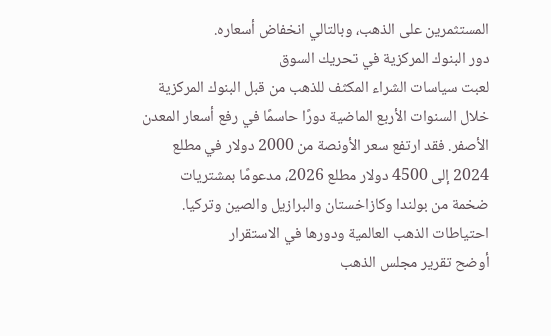المستثمرين على الذهب، وبالتالي انخفاض أسعاره.
دور البنوك المركزية في تحريك السوق
لعبت سياسات الشراء المكثف للذهب من قبل البنوك المركزية خلال السنوات الأربع الماضية دورًا حاسمًا في رفع أسعار المعدن الأصفر. فقد ارتفع سعر الأونصة من 2000 دولار في مطلع 2024 إلى 4500 دولار مطلع 2026، مدعومًا بمشتريات ضخمة من بولندا وكازاخستان والبرازيل والصين وتركيا.
احتياطات الذهب العالمية ودورها في الاستقرار
أوضح تقرير مجلس الذهب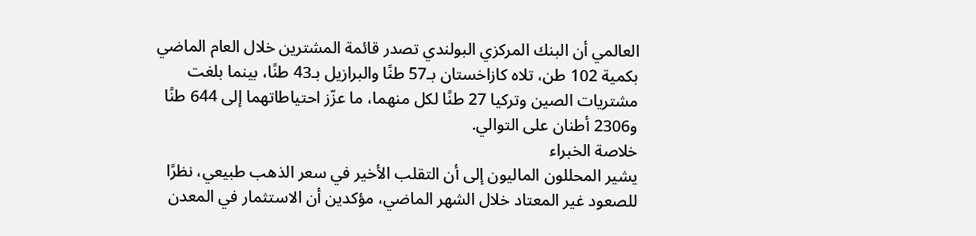العالمي أن البنك المركزي البولندي تصدر قائمة المشترين خلال العام الماضي بكمية 102 طن، تلاه كازاخستان بـ57 طنًا والبرازيل بـ43 طنًا، بينما بلغت مشتريات الصين وتركيا 27 طنًا لكل منهما، ما عزّز احتياطاتهما إلى 644 طنًا و2306 أطنان على التوالي.
خلاصة الخبراء
يشير المحللون الماليون إلى أن التقلب الأخير في سعر الذهب طبيعي، نظرًا للصعود غير المعتاد خلال الشهر الماضي، مؤكدين أن الاستثمار في المعدن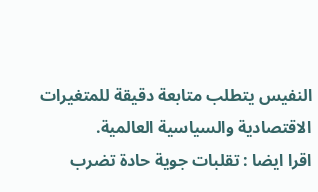النفيس يتطلب متابعة دقيقة للمتغيرات الاقتصادية والسياسية العالمية.
اقرا ايضا : تقلبات جوية حادة تضرب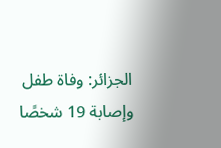الجزائر: وفاة طفل وإصابة 19 شخصًا